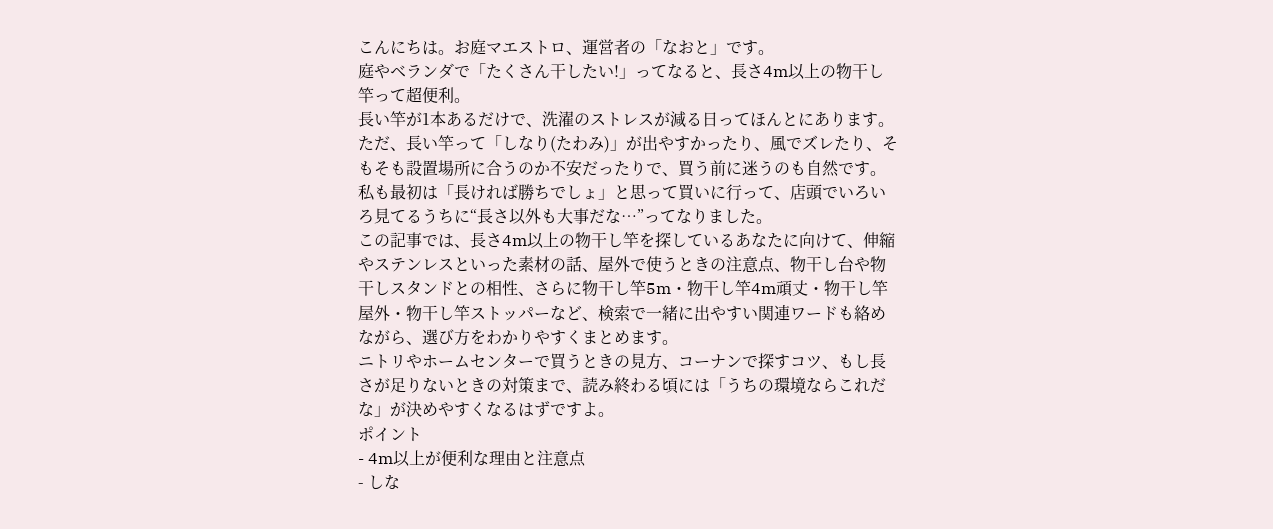こんにちは。お庭マエストロ、運営者の「なおと」です。
庭やベランダで「たくさん干したい!」ってなると、長さ4m以上の物干し竿って超便利。
長い竿が1本あるだけで、洗濯のストレスが減る日ってほんとにあります。
ただ、長い竿って「しなり(たわみ)」が出やすかったり、風でズレたり、そもそも設置場所に合うのか不安だったりで、買う前に迷うのも自然です。
私も最初は「長ければ勝ちでしょ」と思って買いに行って、店頭でいろいろ見てるうちに“長さ以外も大事だな…”ってなりました。
この記事では、長さ4m以上の物干し竿を探しているあなたに向けて、伸縮やステンレスといった素材の話、屋外で使うときの注意点、物干し台や物干しスタンドとの相性、さらに物干し竿5m・物干し竿4m頑丈・物干し竿屋外・物干し竿ストッパーなど、検索で一緒に出やすい関連ワードも絡めながら、選び方をわかりやすくまとめます。
ニトリやホームセンターで買うときの見方、コーナンで探すコツ、もし長さが足りないときの対策まで、読み終わる頃には「うちの環境ならこれだな」が決めやすくなるはずですよ。
ポイント
- 4m以上が便利な理由と注意点
- しな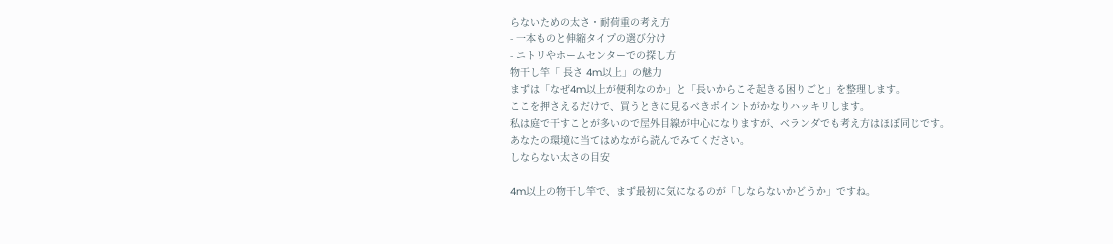らないための太さ・耐荷重の考え方
- 一本ものと伸縮タイプの選び分け
- ニトリやホームセンターでの探し方
物干し竿「 長さ 4m以上」の魅力
まずは「なぜ4m以上が便利なのか」と「長いからこそ起きる困りごと」を整理します。
ここを押さえるだけで、買うときに見るべきポイントがかなりハッキリします。
私は庭で干すことが多いので屋外目線が中心になりますが、ベランダでも考え方はほぼ同じです。
あなたの環境に当てはめながら読んでみてください。
しならない太さの目安

4m以上の物干し竿で、まず最初に気になるのが「しならないかどうか」ですね。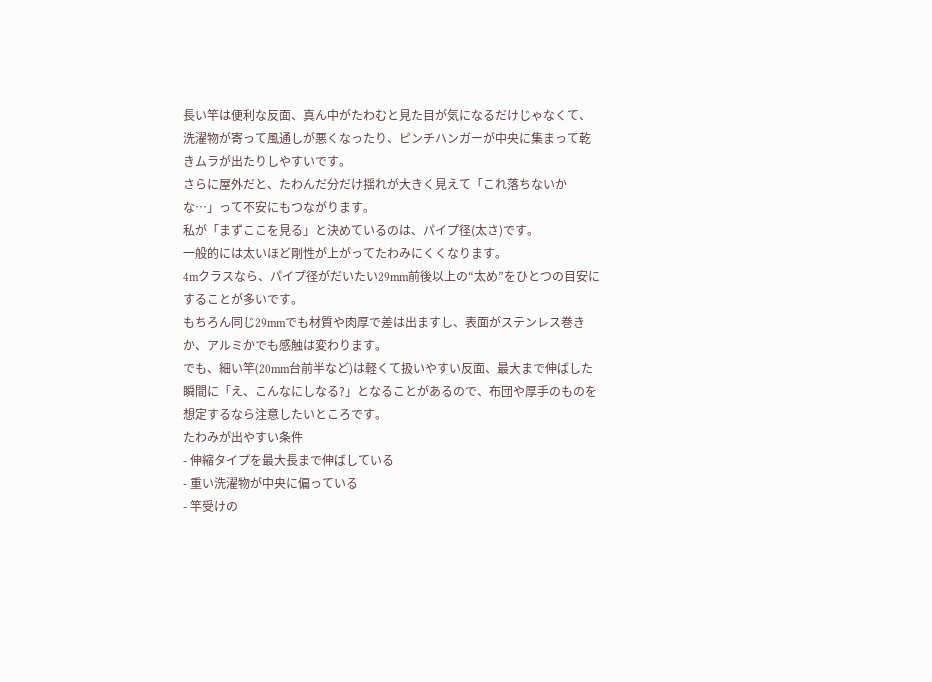長い竿は便利な反面、真ん中がたわむと見た目が気になるだけじゃなくて、洗濯物が寄って風通しが悪くなったり、ピンチハンガーが中央に集まって乾きムラが出たりしやすいです。
さらに屋外だと、たわんだ分だけ揺れが大きく見えて「これ落ちないかな…」って不安にもつながります。
私が「まずここを見る」と決めているのは、パイプ径(太さ)です。
一般的には太いほど剛性が上がってたわみにくくなります。
4mクラスなら、パイプ径がだいたい29mm前後以上の“太め”をひとつの目安にすることが多いです。
もちろん同じ29mmでも材質や肉厚で差は出ますし、表面がステンレス巻きか、アルミかでも感触は変わります。
でも、細い竿(20mm台前半など)は軽くて扱いやすい反面、最大まで伸ばした瞬間に「え、こんなにしなる?」となることがあるので、布団や厚手のものを想定するなら注意したいところです。
たわみが出やすい条件
- 伸縮タイプを最大長まで伸ばしている
- 重い洗濯物が中央に偏っている
- 竿受けの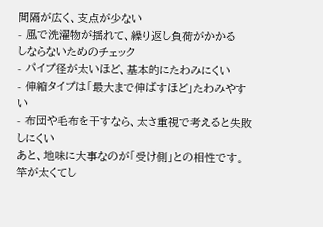間隔が広く、支点が少ない
- 風で洗濯物が揺れて、繰り返し負荷がかかる
しならないためのチェック
- パイプ径が太いほど、基本的にたわみにくい
- 伸縮タイプは「最大まで伸ばすほど」たわみやすい
- 布団や毛布を干すなら、太さ重視で考えると失敗しにくい
あと、地味に大事なのが「受け側」との相性です。
竿が太くてし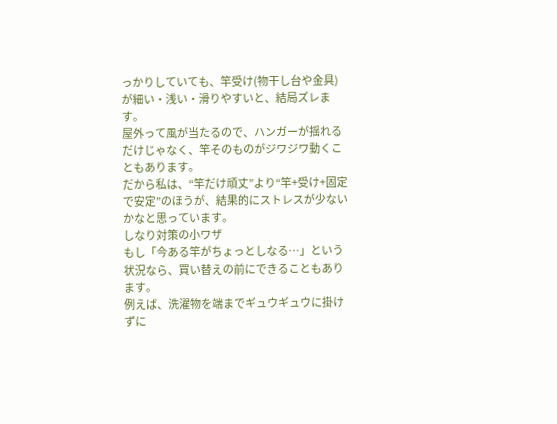っかりしていても、竿受け(物干し台や金具)が細い・浅い・滑りやすいと、結局ズレます。
屋外って風が当たるので、ハンガーが揺れるだけじゃなく、竿そのものがジワジワ動くこともあります。
だから私は、“竿だけ頑丈”より“竿+受け+固定で安定”のほうが、結果的にストレスが少ないかなと思っています。
しなり対策の小ワザ
もし「今ある竿がちょっとしなる…」という状況なら、買い替えの前にできることもあります。
例えば、洗濯物を端までギュウギュウに掛けずに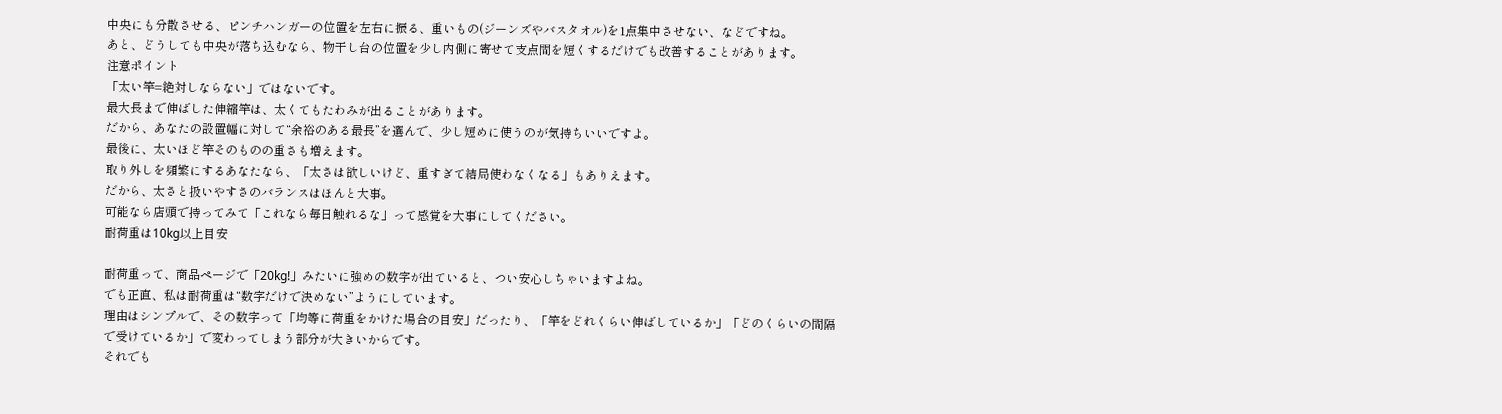中央にも分散させる、ピンチハンガーの位置を左右に振る、重いもの(ジーンズやバスタオル)を1点集中させない、などですね。
あと、どうしても中央が落ち込むなら、物干し台の位置を少し内側に寄せて支点間を短くするだけでも改善することがあります。
注意ポイント
「太い竿=絶対しならない」ではないです。
最大長まで伸ばした伸縮竿は、太くてもたわみが出ることがあります。
だから、あなたの設置幅に対して“余裕のある最長”を選んで、少し短めに使うのが気持ちいいですよ。
最後に、太いほど竿そのものの重さも増えます。
取り外しを頻繁にするあなたなら、「太さは欲しいけど、重すぎて結局使わなくなる」もありえます。
だから、太さと扱いやすさのバランスはほんと大事。
可能なら店頭で持ってみて「これなら毎日触れるな」って感覚を大事にしてください。
耐荷重は10kg以上目安

耐荷重って、商品ページで「20kg!」みたいに強めの数字が出ていると、つい安心しちゃいますよね。
でも正直、私は耐荷重は“数字だけで決めない”ようにしています。
理由はシンプルで、その数字って「均等に荷重をかけた場合の目安」だったり、「竿をどれくらい伸ばしているか」「どのくらいの間隔で受けているか」で変わってしまう部分が大きいからです。
それでも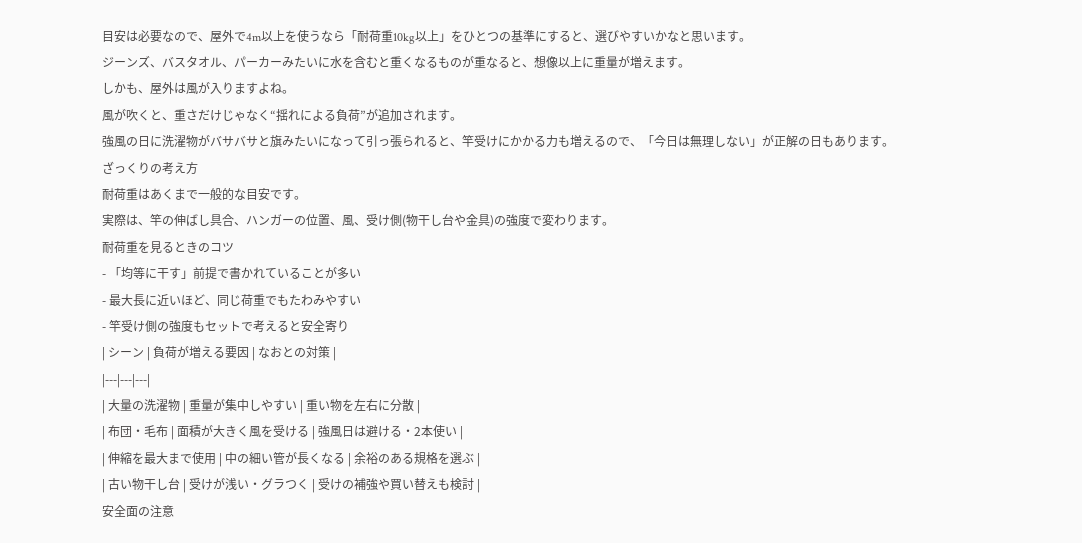目安は必要なので、屋外で4m以上を使うなら「耐荷重10kg以上」をひとつの基準にすると、選びやすいかなと思います。
ジーンズ、バスタオル、パーカーみたいに水を含むと重くなるものが重なると、想像以上に重量が増えます。
しかも、屋外は風が入りますよね。
風が吹くと、重さだけじゃなく“揺れによる負荷”が追加されます。
強風の日に洗濯物がバサバサと旗みたいになって引っ張られると、竿受けにかかる力も増えるので、「今日は無理しない」が正解の日もあります。
ざっくりの考え方
耐荷重はあくまで一般的な目安です。
実際は、竿の伸ばし具合、ハンガーの位置、風、受け側(物干し台や金具)の強度で変わります。
耐荷重を見るときのコツ
- 「均等に干す」前提で書かれていることが多い
- 最大長に近いほど、同じ荷重でもたわみやすい
- 竿受け側の強度もセットで考えると安全寄り
| シーン | 負荷が増える要因 | なおとの対策 |
|---|---|---|
| 大量の洗濯物 | 重量が集中しやすい | 重い物を左右に分散 |
| 布団・毛布 | 面積が大きく風を受ける | 強風日は避ける・2本使い |
| 伸縮を最大まで使用 | 中の細い管が長くなる | 余裕のある規格を選ぶ |
| 古い物干し台 | 受けが浅い・グラつく | 受けの補強や買い替えも検討 |
安全面の注意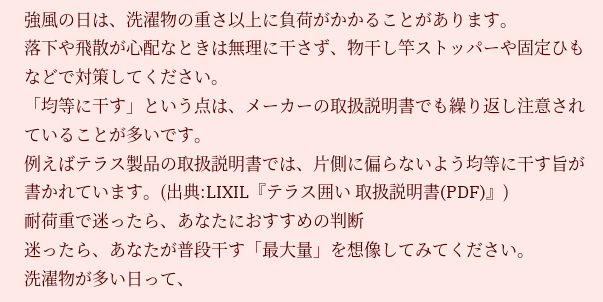強風の日は、洗濯物の重さ以上に負荷がかかることがあります。
落下や飛散が心配なときは無理に干さず、物干し竿ストッパーや固定ひもなどで対策してください。
「均等に干す」という点は、メーカーの取扱説明書でも繰り返し注意されていることが多いです。
例えばテラス製品の取扱説明書では、片側に偏らないよう均等に干す旨が書かれています。(出典:LIXIL『テラス囲い 取扱説明書(PDF)』)
耐荷重で迷ったら、あなたにおすすめの判断
迷ったら、あなたが普段干す「最大量」を想像してみてください。
洗濯物が多い日って、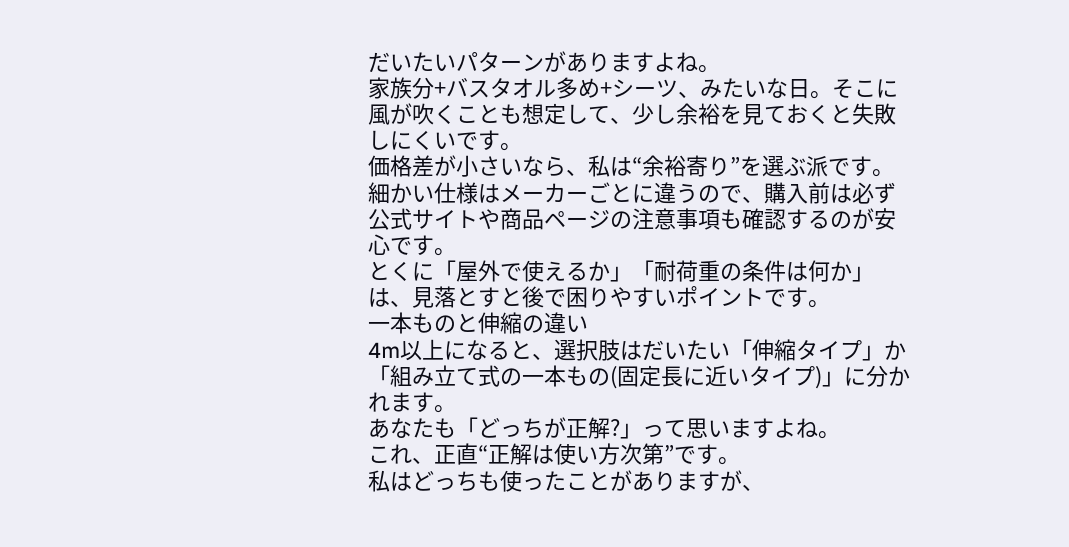だいたいパターンがありますよね。
家族分+バスタオル多め+シーツ、みたいな日。そこに風が吹くことも想定して、少し余裕を見ておくと失敗しにくいです。
価格差が小さいなら、私は“余裕寄り”を選ぶ派です。
細かい仕様はメーカーごとに違うので、購入前は必ず公式サイトや商品ページの注意事項も確認するのが安心です。
とくに「屋外で使えるか」「耐荷重の条件は何か」は、見落とすと後で困りやすいポイントです。
一本ものと伸縮の違い
4m以上になると、選択肢はだいたい「伸縮タイプ」か「組み立て式の一本もの(固定長に近いタイプ)」に分かれます。
あなたも「どっちが正解?」って思いますよね。
これ、正直“正解は使い方次第”です。
私はどっちも使ったことがありますが、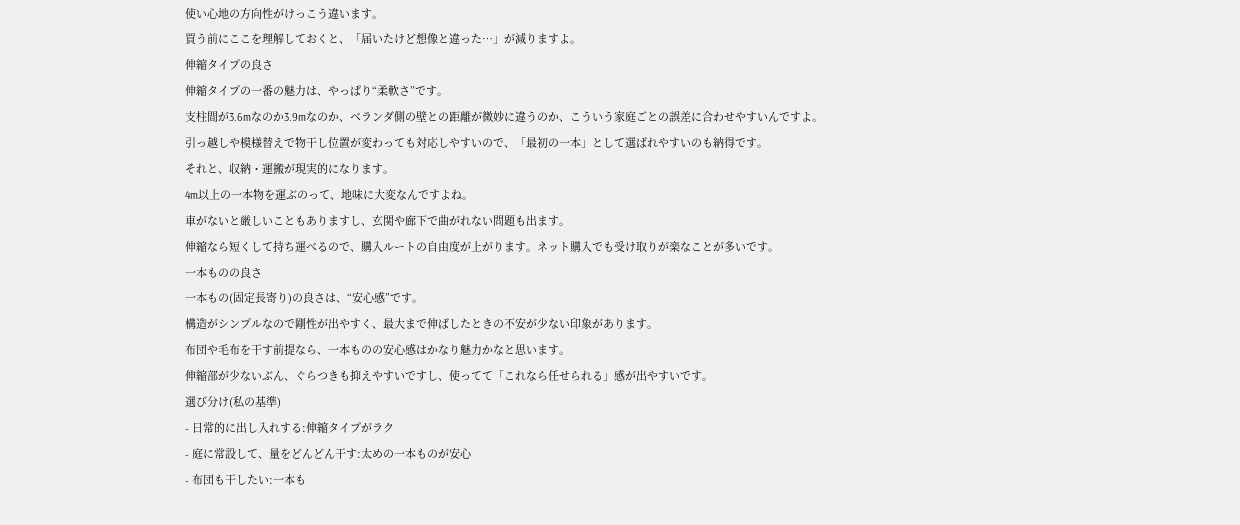使い心地の方向性がけっこう違います。
買う前にここを理解しておくと、「届いたけど想像と違った…」が減りますよ。
伸縮タイプの良さ
伸縮タイプの一番の魅力は、やっぱり“柔軟さ”です。
支柱間が3.6mなのか3.9mなのか、ベランダ側の壁との距離が微妙に違うのか、こういう家庭ごとの誤差に合わせやすいんですよ。
引っ越しや模様替えで物干し位置が変わっても対応しやすいので、「最初の一本」として選ばれやすいのも納得です。
それと、収納・運搬が現実的になります。
4m以上の一本物を運ぶのって、地味に大変なんですよね。
車がないと厳しいこともありますし、玄関や廊下で曲がれない問題も出ます。
伸縮なら短くして持ち運べるので、購入ルートの自由度が上がります。ネット購入でも受け取りが楽なことが多いです。
一本ものの良さ
一本もの(固定長寄り)の良さは、“安心感”です。
構造がシンプルなので剛性が出やすく、最大まで伸ばしたときの不安が少ない印象があります。
布団や毛布を干す前提なら、一本ものの安心感はかなり魅力かなと思います。
伸縮部が少ないぶん、ぐらつきも抑えやすいですし、使ってて「これなら任せられる」感が出やすいです。
選び分け(私の基準)
- 日常的に出し入れする:伸縮タイプがラク
- 庭に常設して、量をどんどん干す:太めの一本ものが安心
- 布団も干したい:一本も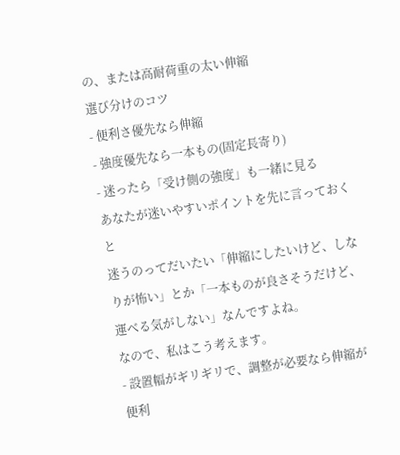の、または高耐荷重の太い伸縮
選び分けのコツ
- 便利さ優先なら伸縮
- 強度優先なら一本もの(固定長寄り)
- 迷ったら「受け側の強度」も一緒に見る
あなたが迷いやすいポイントを先に言っておくと
迷うのってだいたい「伸縮にしたいけど、しなりが怖い」とか「一本ものが良さそうだけど、運べる気がしない」なんですよね。
なので、私はこう考えます。
- 設置幅がギリギリで、調整が必要なら伸縮が便利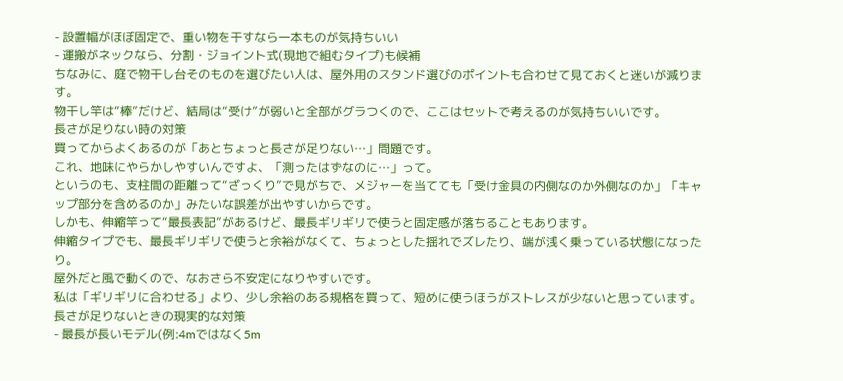- 設置幅がほぼ固定で、重い物を干すなら一本ものが気持ちいい
- 運搬がネックなら、分割・ジョイント式(現地で組むタイプ)も候補
ちなみに、庭で物干し台そのものを選びたい人は、屋外用のスタンド選びのポイントも合わせて見ておくと迷いが減ります。
物干し竿は“棒”だけど、結局は“受け”が弱いと全部がグラつくので、ここはセットで考えるのが気持ちいいです。
長さが足りない時の対策
買ってからよくあるのが「あとちょっと長さが足りない…」問題です。
これ、地味にやらかしやすいんですよ、「測ったはずなのに…」って。
というのも、支柱間の距離って“ざっくり”で見がちで、メジャーを当てても「受け金具の内側なのか外側なのか」「キャップ部分を含めるのか」みたいな誤差が出やすいからです。
しかも、伸縮竿って“最長表記”があるけど、最長ギリギリで使うと固定感が落ちることもあります。
伸縮タイプでも、最長ギリギリで使うと余裕がなくて、ちょっとした揺れでズレたり、端が浅く乗っている状態になったり。
屋外だと風で動くので、なおさら不安定になりやすいです。
私は「ギリギリに合わせる」より、少し余裕のある規格を買って、短めに使うほうがストレスが少ないと思っています。
長さが足りないときの現実的な対策
- 最長が長いモデル(例:4mではなく5m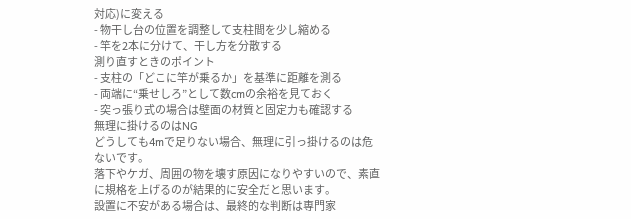対応)に変える
- 物干し台の位置を調整して支柱間を少し縮める
- 竿を2本に分けて、干し方を分散する
測り直すときのポイント
- 支柱の「どこに竿が乗るか」を基準に距離を測る
- 両端に“乗せしろ”として数cmの余裕を見ておく
- 突っ張り式の場合は壁面の材質と固定力も確認する
無理に掛けるのはNG
どうしても4mで足りない場合、無理に引っ掛けるのは危ないです。
落下やケガ、周囲の物を壊す原因になりやすいので、素直に規格を上げるのが結果的に安全だと思います。
設置に不安がある場合は、最終的な判断は専門家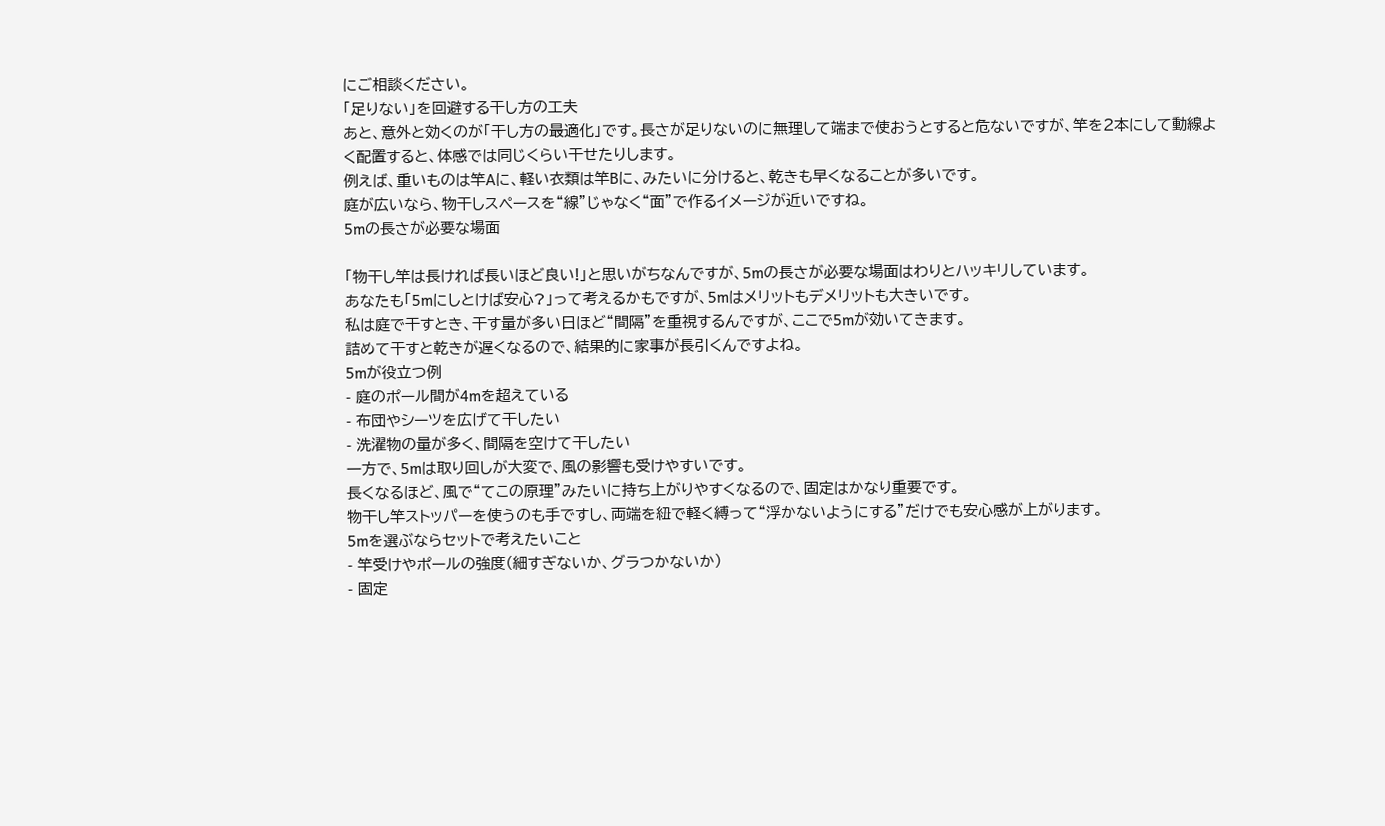にご相談ください。
「足りない」を回避する干し方の工夫
あと、意外と効くのが「干し方の最適化」です。長さが足りないのに無理して端まで使おうとすると危ないですが、竿を2本にして動線よく配置すると、体感では同じくらい干せたりします。
例えば、重いものは竿Aに、軽い衣類は竿Bに、みたいに分けると、乾きも早くなることが多いです。
庭が広いなら、物干しスペースを“線”じゃなく“面”で作るイメージが近いですね。
5mの長さが必要な場面

「物干し竿は長ければ長いほど良い!」と思いがちなんですが、5mの長さが必要な場面はわりとハッキリしています。
あなたも「5mにしとけば安心?」って考えるかもですが、5mはメリットもデメリットも大きいです。
私は庭で干すとき、干す量が多い日ほど“間隔”を重視するんですが、ここで5mが効いてきます。
詰めて干すと乾きが遅くなるので、結果的に家事が長引くんですよね。
5mが役立つ例
- 庭のポール間が4mを超えている
- 布団やシーツを広げて干したい
- 洗濯物の量が多く、間隔を空けて干したい
一方で、5mは取り回しが大変で、風の影響も受けやすいです。
長くなるほど、風で“てこの原理”みたいに持ち上がりやすくなるので、固定はかなり重要です。
物干し竿ストッパーを使うのも手ですし、両端を紐で軽く縛って“浮かないようにする”だけでも安心感が上がります。
5mを選ぶならセットで考えたいこと
- 竿受けやポールの強度(細すぎないか、グラつかないか)
- 固定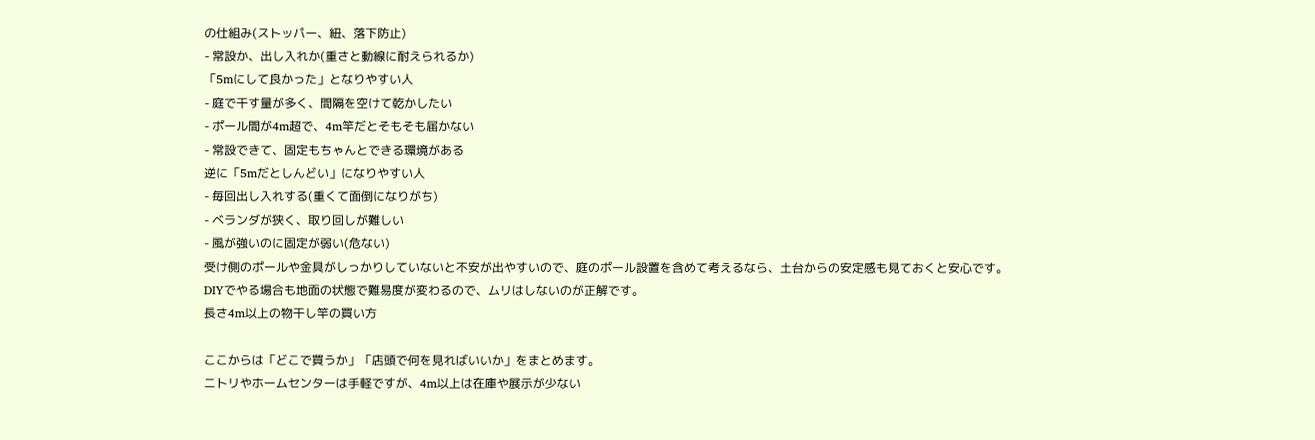の仕組み(ストッパー、紐、落下防止)
- 常設か、出し入れか(重さと動線に耐えられるか)
「5mにして良かった」となりやすい人
- 庭で干す量が多く、間隔を空けて乾かしたい
- ポール間が4m超で、4m竿だとそもそも届かない
- 常設できて、固定もちゃんとできる環境がある
逆に「5mだとしんどい」になりやすい人
- 毎回出し入れする(重くて面倒になりがち)
- ベランダが狭く、取り回しが難しい
- 風が強いのに固定が弱い(危ない)
受け側のポールや金具がしっかりしていないと不安が出やすいので、庭のポール設置を含めて考えるなら、土台からの安定感も見ておくと安心です。
DIYでやる場合も地面の状態で難易度が変わるので、ムリはしないのが正解です。
長さ4m以上の物干し竿の買い方

ここからは「どこで買うか」「店頭で何を見ればいいか」をまとめます。
ニトリやホームセンターは手軽ですが、4m以上は在庫や展示が少ない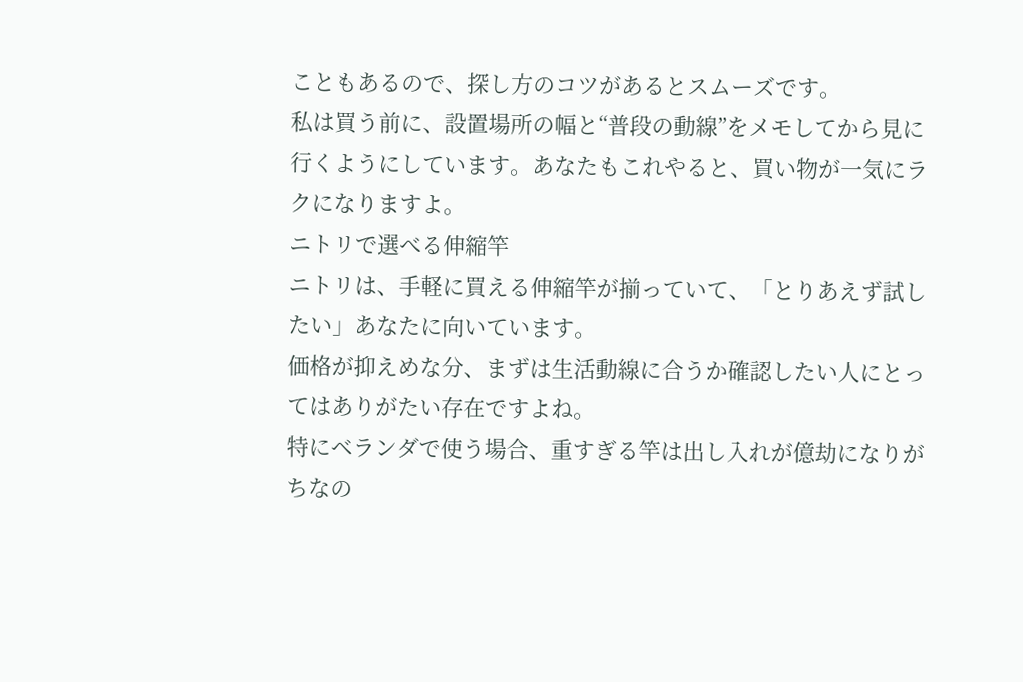こともあるので、探し方のコツがあるとスムーズです。
私は買う前に、設置場所の幅と“普段の動線”をメモしてから見に行くようにしています。あなたもこれやると、買い物が一気にラクになりますよ。
ニトリで選べる伸縮竿
ニトリは、手軽に買える伸縮竿が揃っていて、「とりあえず試したい」あなたに向いています。
価格が抑えめな分、まずは生活動線に合うか確認したい人にとってはありがたい存在ですよね。
特にベランダで使う場合、重すぎる竿は出し入れが億劫になりがちなの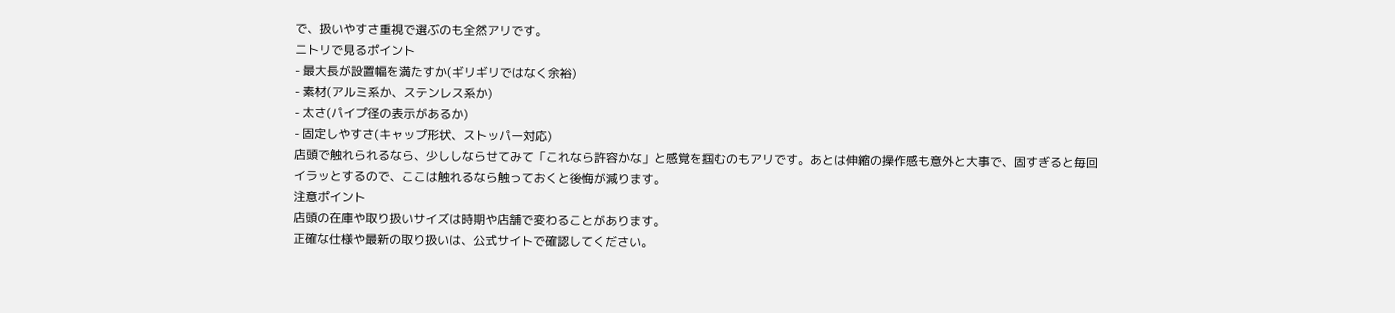で、扱いやすさ重視で選ぶのも全然アリです。
ニトリで見るポイント
- 最大長が設置幅を満たすか(ギリギリではなく余裕)
- 素材(アルミ系か、ステンレス系か)
- 太さ(パイプ径の表示があるか)
- 固定しやすさ(キャップ形状、ストッパー対応)
店頭で触れられるなら、少ししならせてみて「これなら許容かな」と感覚を掴むのもアリです。あとは伸縮の操作感も意外と大事で、固すぎると毎回イラッとするので、ここは触れるなら触っておくと後悔が減ります。
注意ポイント
店頭の在庫や取り扱いサイズは時期や店舗で変わることがあります。
正確な仕様や最新の取り扱いは、公式サイトで確認してください。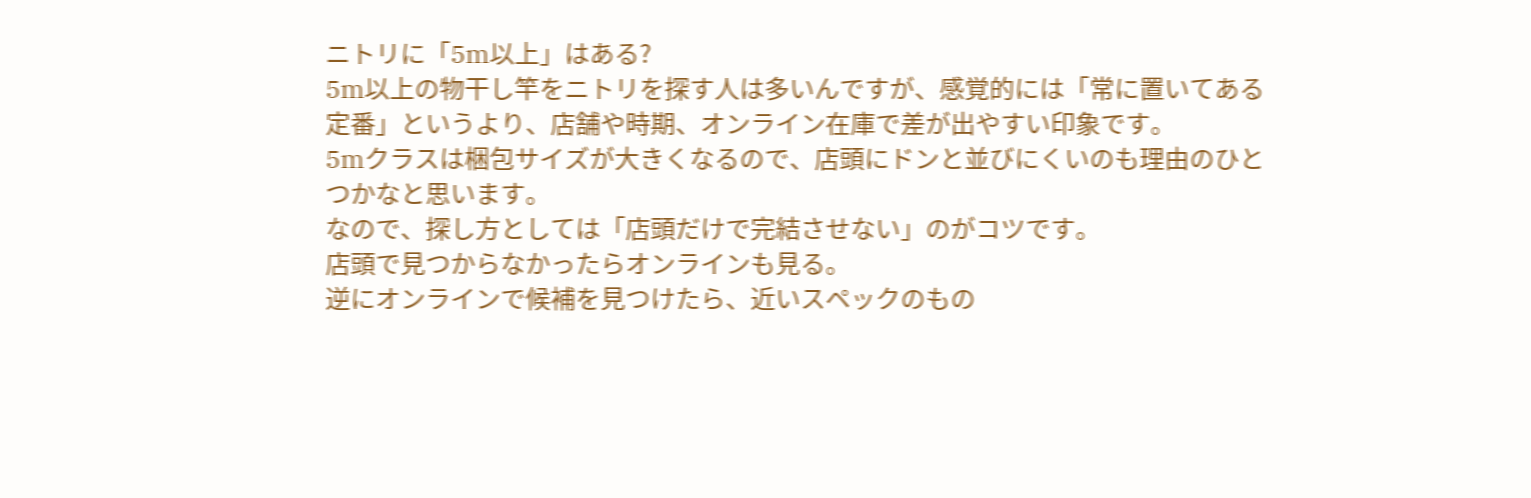ニトリに「5m以上」はある?
5m以上の物干し竿をニトリを探す人は多いんですが、感覚的には「常に置いてある定番」というより、店舗や時期、オンライン在庫で差が出やすい印象です。
5mクラスは梱包サイズが大きくなるので、店頭にドンと並びにくいのも理由のひとつかなと思います。
なので、探し方としては「店頭だけで完結させない」のがコツです。
店頭で見つからなかったらオンラインも見る。
逆にオンラインで候補を見つけたら、近いスペックのもの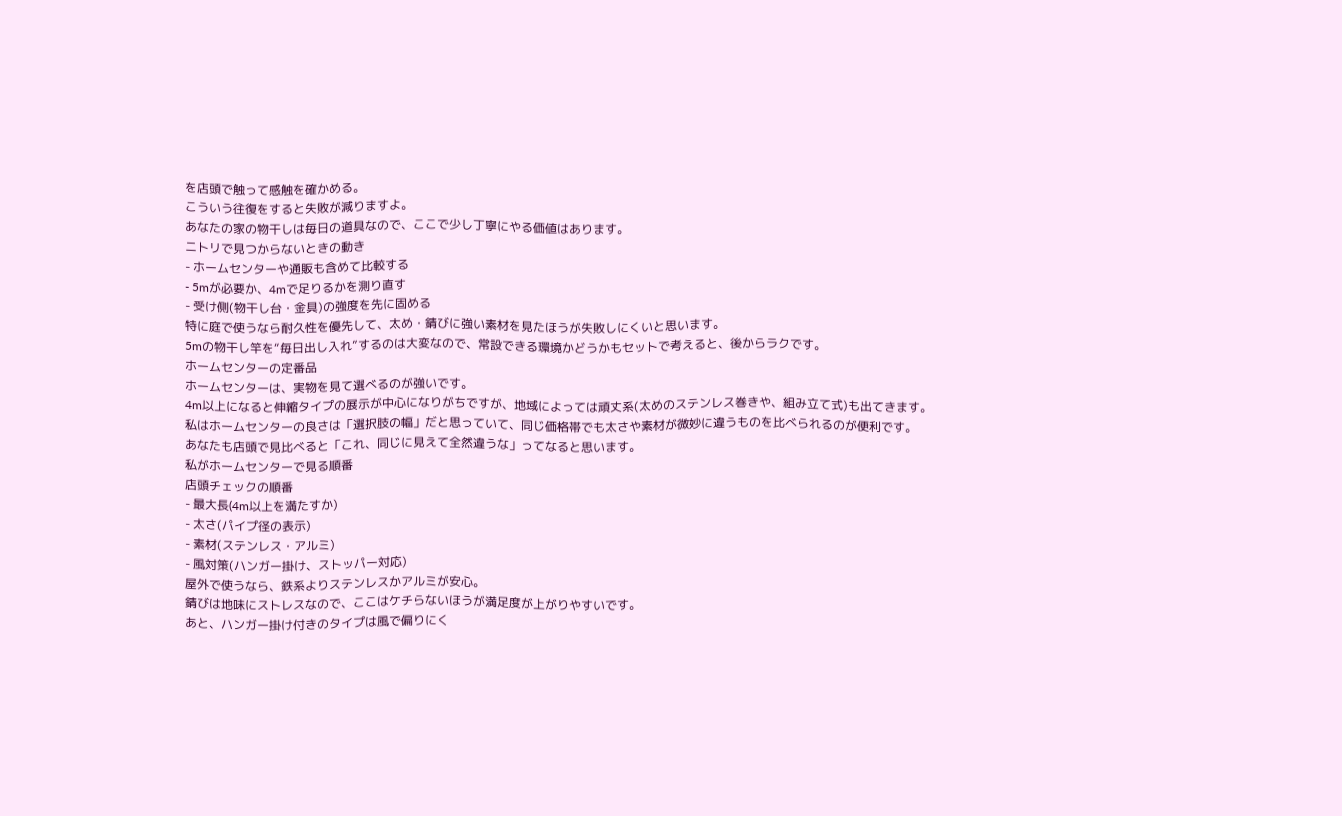を店頭で触って感触を確かめる。
こういう往復をすると失敗が減りますよ。
あなたの家の物干しは毎日の道具なので、ここで少し丁寧にやる価値はあります。
ニトリで見つからないときの動き
- ホームセンターや通販も含めて比較する
- 5mが必要か、4mで足りるかを測り直す
- 受け側(物干し台・金具)の強度を先に固める
特に庭で使うなら耐久性を優先して、太め・錆びに強い素材を見たほうが失敗しにくいと思います。
5mの物干し竿を“毎日出し入れ”するのは大変なので、常設できる環境かどうかもセットで考えると、後からラクです。
ホームセンターの定番品
ホームセンターは、実物を見て選べるのが強いです。
4m以上になると伸縮タイプの展示が中心になりがちですが、地域によっては頑丈系(太めのステンレス巻きや、組み立て式)も出てきます。
私はホームセンターの良さは「選択肢の幅」だと思っていて、同じ価格帯でも太さや素材が微妙に違うものを比べられるのが便利です。
あなたも店頭で見比べると「これ、同じに見えて全然違うな」ってなると思います。
私がホームセンターで見る順番
店頭チェックの順番
- 最大長(4m以上を満たすか)
- 太さ(パイプ径の表示)
- 素材(ステンレス・アルミ)
- 風対策(ハンガー掛け、ストッパー対応)
屋外で使うなら、鉄系よりステンレスかアルミが安心。
錆びは地味にストレスなので、ここはケチらないほうが満足度が上がりやすいです。
あと、ハンガー掛け付きのタイプは風で偏りにく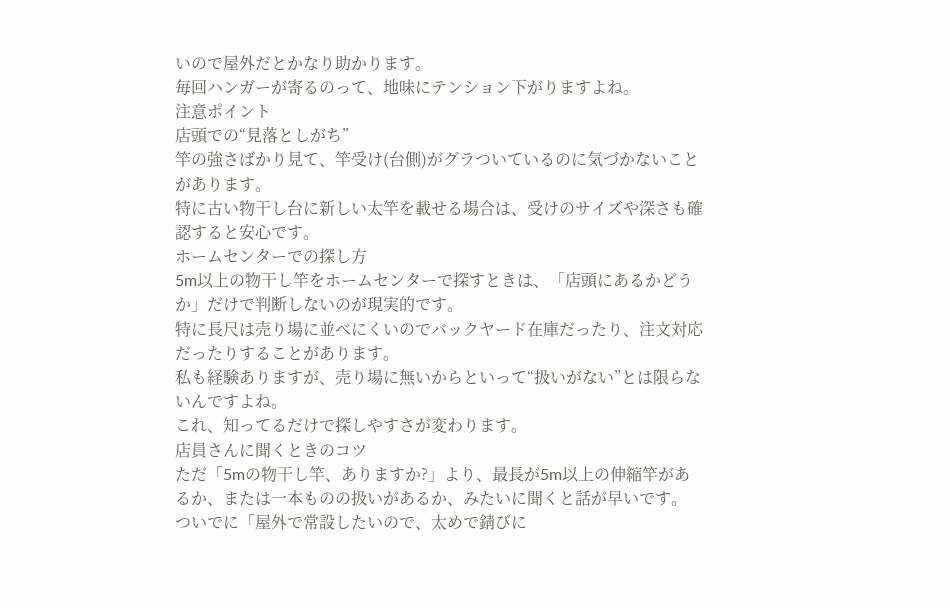いので屋外だとかなり助かります。
毎回ハンガーが寄るのって、地味にテンション下がりますよね。
注意ポイント
店頭での“見落としがち”
竿の強さばかり見て、竿受け(台側)がグラついているのに気づかないことがあります。
特に古い物干し台に新しい太竿を載せる場合は、受けのサイズや深さも確認すると安心です。
ホームセンターでの探し方
5m以上の物干し竿をホームセンターで探すときは、「店頭にあるかどうか」だけで判断しないのが現実的です。
特に長尺は売り場に並べにくいのでバックヤード在庫だったり、注文対応だったりすることがあります。
私も経験ありますが、売り場に無いからといって“扱いがない”とは限らないんですよね。
これ、知ってるだけで探しやすさが変わります。
店員さんに聞くときのコツ
ただ「5mの物干し竿、ありますか?」より、最長が5m以上の伸縮竿があるか、または一本ものの扱いがあるか、みたいに聞くと話が早いです。
ついでに「屋外で常設したいので、太めで錆びに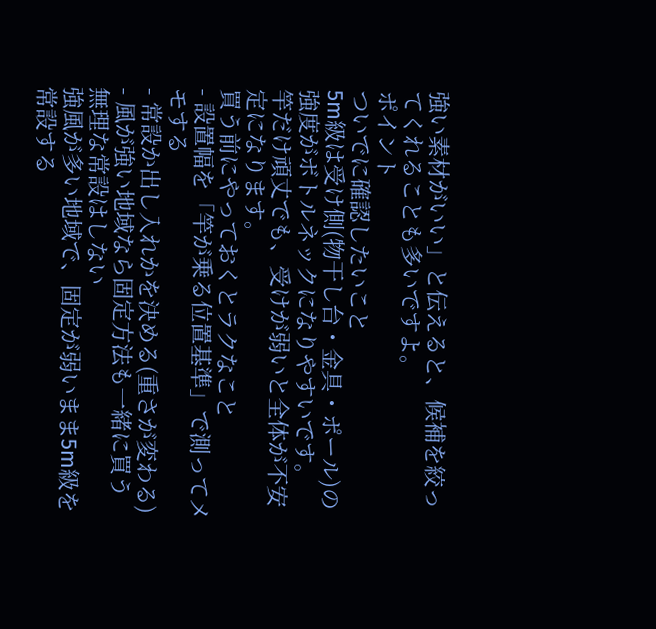強い素材がいい」と伝えると、候補を絞ってくれることも多いですよ。
ポイント
ついでに確認したいこと
5m級は受け側(物干し台・金具・ポール)の強度がボトルネックになりやすいです。
竿だけ頑丈でも、受けが弱いと全体が不安定になります。
買う前にやっておくとラクなこと
- 設置幅を「竿が乗る位置基準」で測ってメモする
- 常設か出し入れかを決める(重さが変わる)
- 風が強い地域なら固定方法も一緒に買う
無理な常設はしない
強風が多い地域で、固定が弱いまま5m級を常設する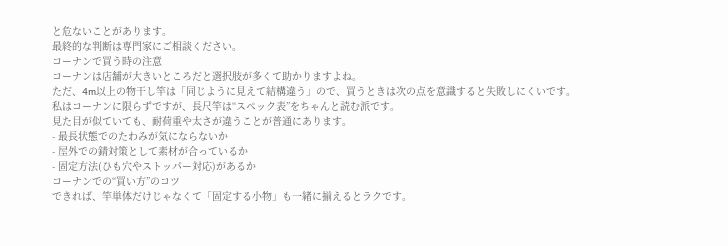と危ないことがあります。
最終的な判断は専門家にご相談ください。
コーナンで買う時の注意
コーナンは店舗が大きいところだと選択肢が多くて助かりますよね。
ただ、4m以上の物干し竿は「同じように見えて結構違う」ので、買うときは次の点を意識すると失敗しにくいです。
私はコーナンに限らずですが、長尺竿は“スペック表”をちゃんと読む派です。
見た目が似ていても、耐荷重や太さが違うことが普通にあります。
- 最長状態でのたわみが気にならないか
- 屋外での錆対策として素材が合っているか
- 固定方法(ひも穴やストッパー対応)があるか
コーナンでの“買い方”のコツ
できれば、竿単体だけじゃなくて「固定する小物」も一緒に揃えるとラクです。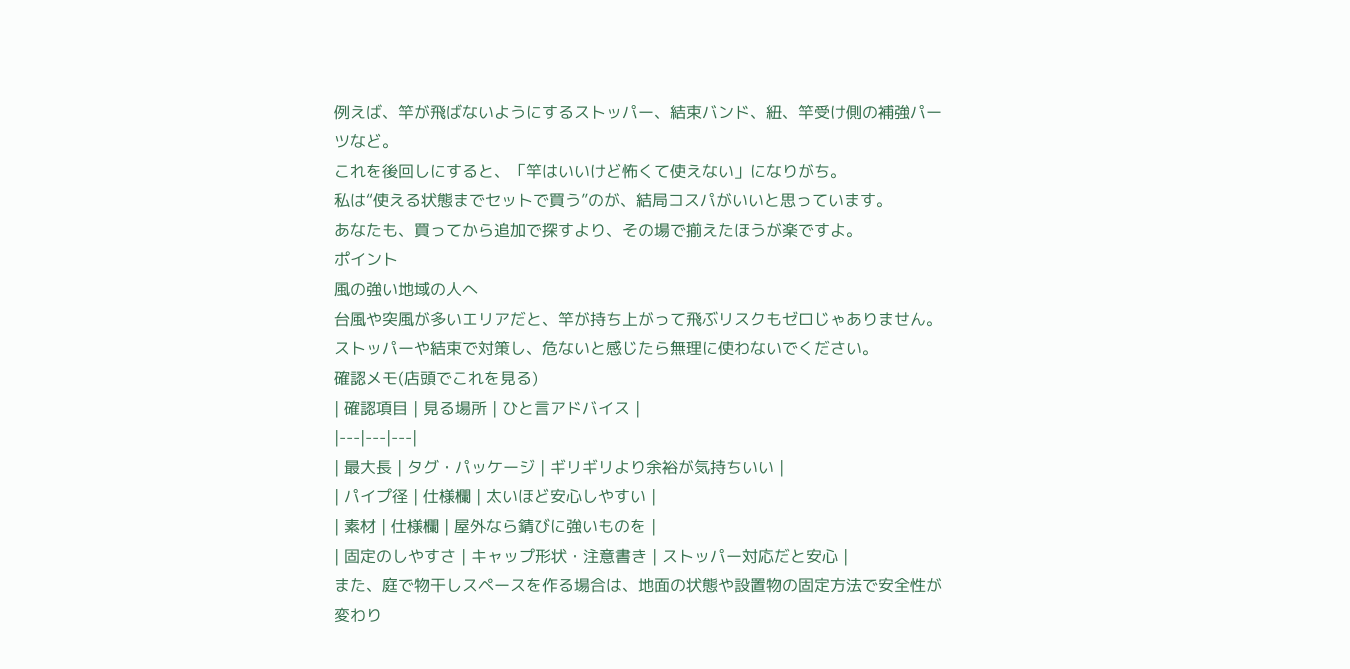例えば、竿が飛ばないようにするストッパー、結束バンド、紐、竿受け側の補強パーツなど。
これを後回しにすると、「竿はいいけど怖くて使えない」になりがち。
私は“使える状態までセットで買う”のが、結局コスパがいいと思っています。
あなたも、買ってから追加で探すより、その場で揃えたほうが楽ですよ。
ポイント
風の強い地域の人へ
台風や突風が多いエリアだと、竿が持ち上がって飛ぶリスクもゼロじゃありません。
ストッパーや結束で対策し、危ないと感じたら無理に使わないでください。
確認メモ(店頭でこれを見る)
| 確認項目 | 見る場所 | ひと言アドバイス |
|---|---|---|
| 最大長 | タグ・パッケージ | ギリギリより余裕が気持ちいい |
| パイプ径 | 仕様欄 | 太いほど安心しやすい |
| 素材 | 仕様欄 | 屋外なら錆びに強いものを |
| 固定のしやすさ | キャップ形状・注意書き | ストッパー対応だと安心 |
また、庭で物干しスペースを作る場合は、地面の状態や設置物の固定方法で安全性が変わり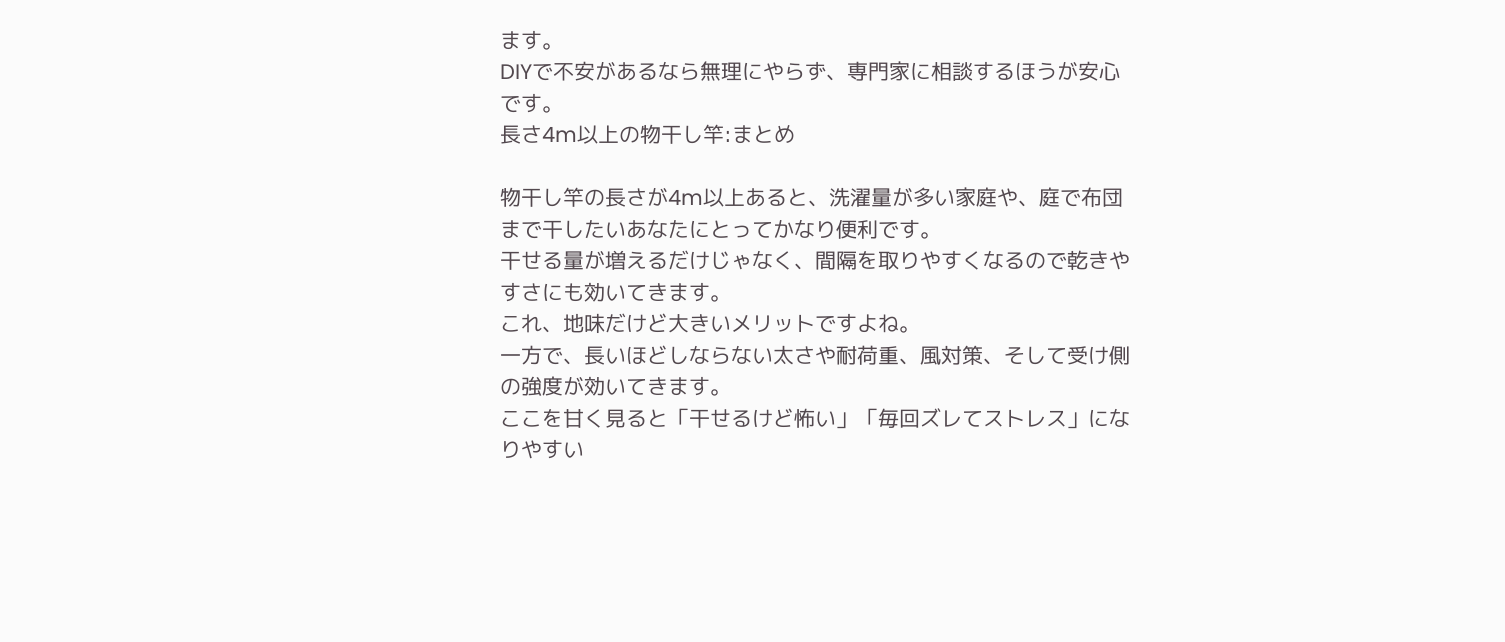ます。
DIYで不安があるなら無理にやらず、専門家に相談するほうが安心です。
長さ4m以上の物干し竿:まとめ

物干し竿の長さが4m以上あると、洗濯量が多い家庭や、庭で布団まで干したいあなたにとってかなり便利です。
干せる量が増えるだけじゃなく、間隔を取りやすくなるので乾きやすさにも効いてきます。
これ、地味だけど大きいメリットですよね。
一方で、長いほどしならない太さや耐荷重、風対策、そして受け側の強度が効いてきます。
ここを甘く見ると「干せるけど怖い」「毎回ズレてストレス」になりやすい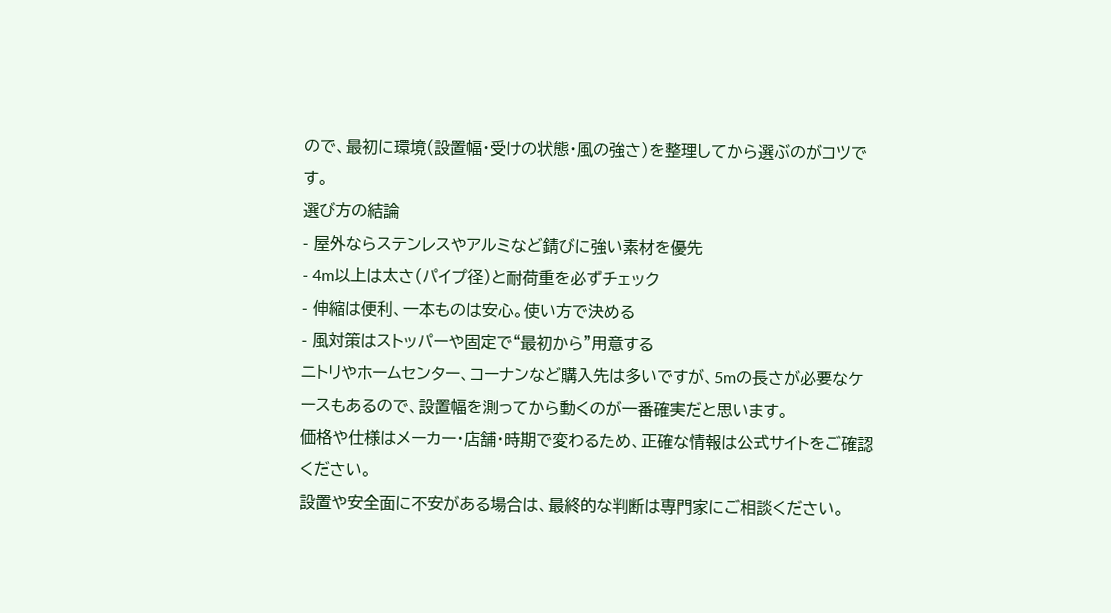ので、最初に環境(設置幅・受けの状態・風の強さ)を整理してから選ぶのがコツです。
選び方の結論
- 屋外ならステンレスやアルミなど錆びに強い素材を優先
- 4m以上は太さ(パイプ径)と耐荷重を必ずチェック
- 伸縮は便利、一本ものは安心。使い方で決める
- 風対策はストッパーや固定で“最初から”用意する
ニトリやホームセンター、コーナンなど購入先は多いですが、5mの長さが必要なケースもあるので、設置幅を測ってから動くのが一番確実だと思います。
価格や仕様はメーカー・店舗・時期で変わるため、正確な情報は公式サイトをご確認ください。
設置や安全面に不安がある場合は、最終的な判断は専門家にご相談ください。